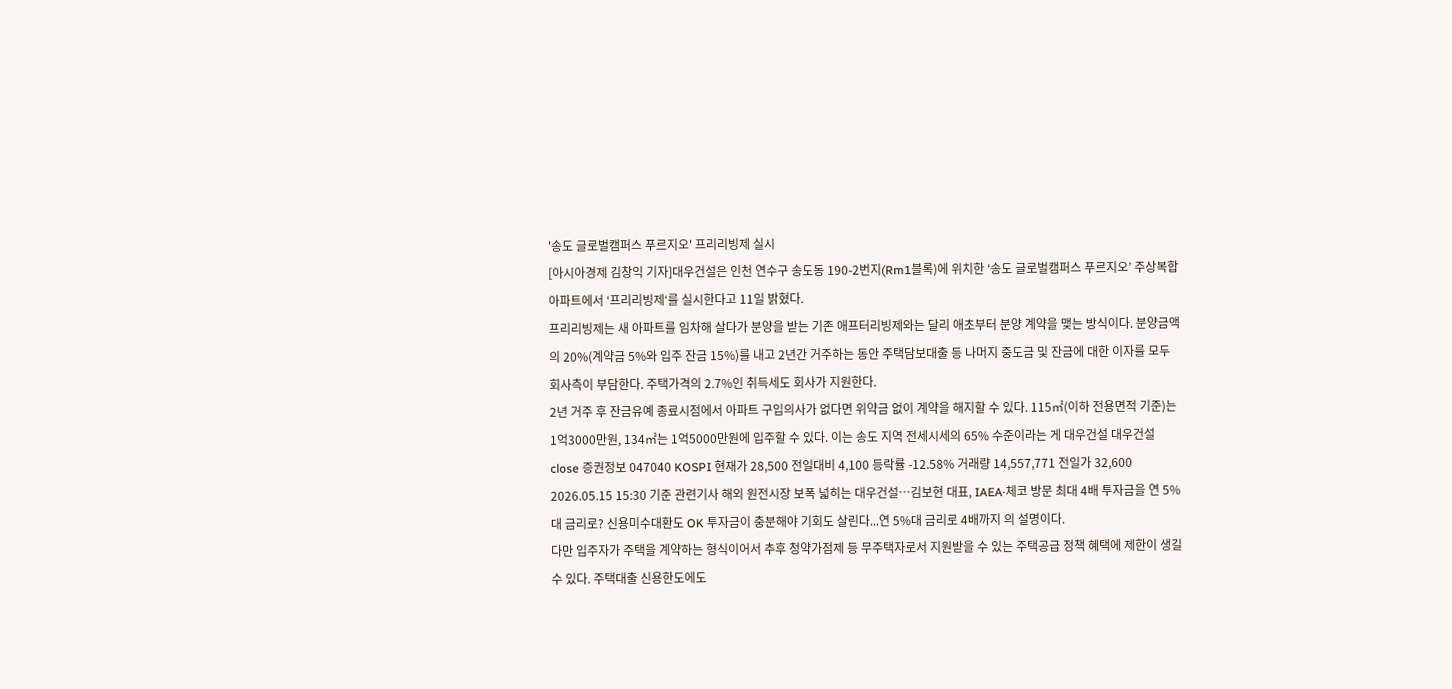'송도 글로벌캠퍼스 푸르지오' 프리리빙제 실시
[아시아경제 김창익 기자]대우건설은 인천 연수구 송도동 190-2번지(Rm1블록)에 위치한 ‘송도 글로벌캠퍼스 푸르지오’ 주상복합 아파트에서 ‘프리리빙제‘를 실시한다고 11일 밝혔다.
프리리빙제는 새 아파트를 임차해 살다가 분양을 받는 기존 애프터리빙제와는 달리 애초부터 분양 계약을 맺는 방식이다. 분양금액의 20%(계약금 5%와 입주 잔금 15%)를 내고 2년간 거주하는 동안 주택담보대출 등 나머지 중도금 및 잔금에 대한 이자를 모두 회사측이 부담한다. 주택가격의 2.7%인 취득세도 회사가 지원한다.
2년 거주 후 잔금유예 종료시점에서 아파트 구입의사가 없다면 위약금 없이 계약을 해지할 수 있다. 115㎡(이하 전용면적 기준)는 1억3000만원, 134㎡는 1억5000만원에 입주할 수 있다. 이는 송도 지역 전세시세의 65% 수준이라는 게 대우건설 대우건설 close 증권정보 047040 KOSPI 현재가 28,500 전일대비 4,100 등락률 -12.58% 거래량 14,557,771 전일가 32,600 2026.05.15 15:30 기준 관련기사 해외 원전시장 보폭 넓히는 대우건설…김보현 대표, IAEA·체코 방문 최대 4배 투자금을 연 5%대 금리로? 신용미수대환도 OK 투자금이 충분해야 기회도 살린다...연 5%대 금리로 4배까지 의 설명이다.
다만 입주자가 주택을 계약하는 형식이어서 추후 청약가점제 등 무주택자로서 지원받을 수 있는 주택공급 정책 혜택에 제한이 생길 수 있다. 주택대출 신용한도에도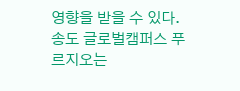영향을 받을 수 있다. 송도 글로벌캠퍼스 푸르지오는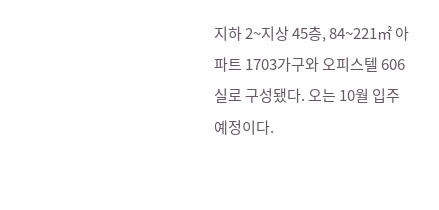지하 2~지상 45층, 84~221㎡ 아파트 1703가구와 오피스텔 606실로 구성됐다. 오는 10월 입주 예정이다.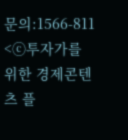문의:1566-811
<ⓒ투자가를 위한 경제콘텐츠 플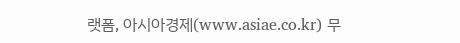랫폼, 아시아경제(www.asiae.co.kr) 무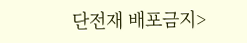단전재 배포금지>